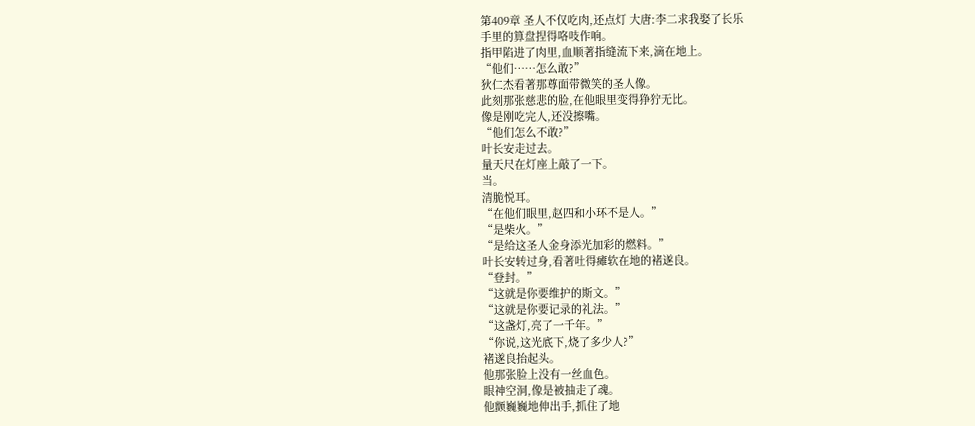第409章 圣人不仅吃肉,还点灯 大唐:李二求我娶了长乐
手里的算盘捏得咯吱作响。
指甲陷进了肉里,血顺著指缝流下来,滴在地上。
“他们……怎么敢?”
狄仁杰看著那尊面带微笑的圣人像。
此刻那张慈悲的脸,在他眼里变得狰狞无比。
像是刚吃完人,还没擦嘴。
“他们怎么不敢?”
叶长安走过去。
量天尺在灯座上敲了一下。
当。
清脆悦耳。
“在他们眼里,赵四和小环不是人。”
“是柴火。”
“是给这圣人金身添光加彩的燃料。”
叶长安转过身,看著吐得瘫软在地的褚遂良。
“登封。”
“这就是你要维护的斯文。”
“这就是你要记录的礼法。”
“这盏灯,亮了一千年。”
“你说,这光底下,烧了多少人?”
褚遂良抬起头。
他那张脸上没有一丝血色。
眼神空洞,像是被抽走了魂。
他颤巍巍地伸出手,抓住了地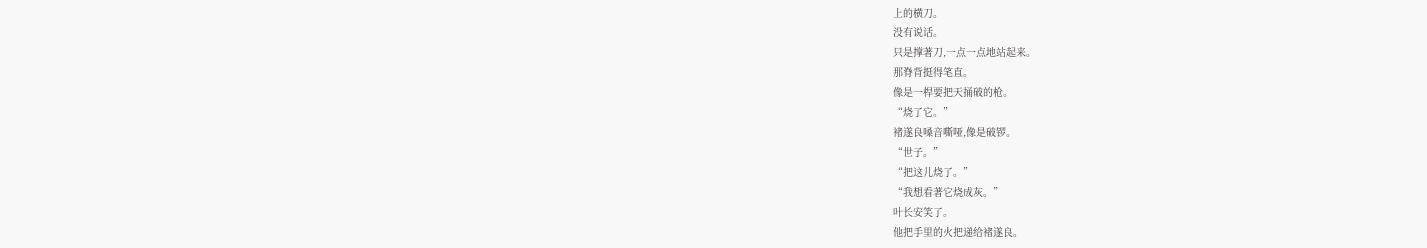上的横刀。
没有说话。
只是撑著刀,一点一点地站起来。
那脊背挺得笔直。
像是一桿要把天捅破的枪。
“烧了它。”
褚遂良嗓音嘶哑,像是破锣。
“世子。”
“把这儿烧了。”
“我想看著它烧成灰。”
叶长安笑了。
他把手里的火把递给褚遂良。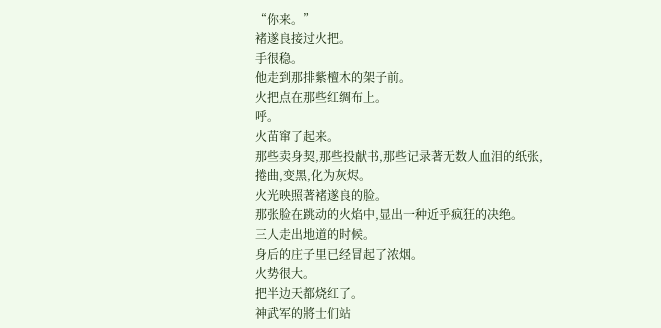“你来。”
褚遂良接过火把。
手很稳。
他走到那排紫檀木的架子前。
火把点在那些红绸布上。
呼。
火苗窜了起来。
那些卖身契,那些投献书,那些记录著无数人血泪的纸张,捲曲,变黑,化为灰烬。
火光映照著褚遂良的脸。
那张脸在跳动的火焰中,显出一种近乎疯狂的决绝。
三人走出地道的时候。
身后的庄子里已经冒起了浓烟。
火势很大。
把半边天都烧红了。
神武军的將士们站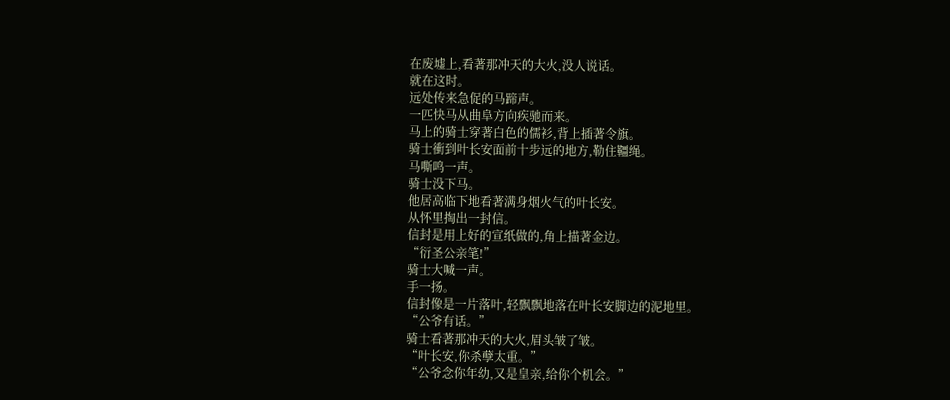在废墟上,看著那冲天的大火,没人说话。
就在这时。
远处传来急促的马蹄声。
一匹快马从曲阜方向疾驰而来。
马上的骑士穿著白色的儒衫,背上插著令旗。
骑士衝到叶长安面前十步远的地方,勒住韁绳。
马嘶鸣一声。
骑士没下马。
他居高临下地看著满身烟火气的叶长安。
从怀里掏出一封信。
信封是用上好的宣纸做的,角上描著金边。
“衍圣公亲笔!”
骑士大喊一声。
手一扬。
信封像是一片落叶,轻飘飘地落在叶长安脚边的泥地里。
“公爷有话。”
骑士看著那冲天的大火,眉头皱了皱。
“叶长安,你杀孽太重。”
“公爷念你年幼,又是皇亲,给你个机会。”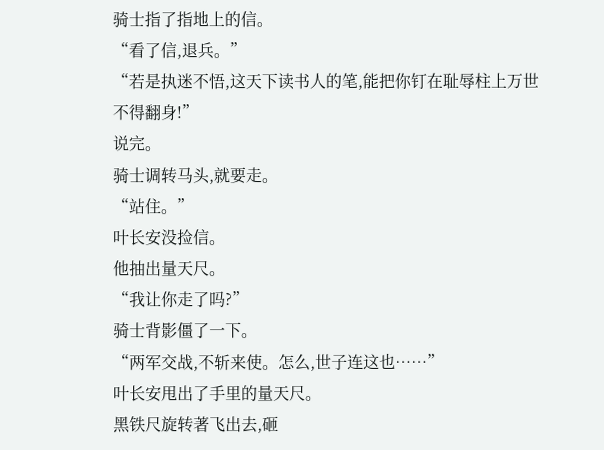骑士指了指地上的信。
“看了信,退兵。”
“若是执迷不悟,这天下读书人的笔,能把你钉在耻辱柱上万世不得翻身!”
说完。
骑士调转马头,就要走。
“站住。”
叶长安没捡信。
他抽出量天尺。
“我让你走了吗?”
骑士背影僵了一下。
“两军交战,不斩来使。怎么,世子连这也……”
叶长安甩出了手里的量天尺。
黑铁尺旋转著飞出去,砸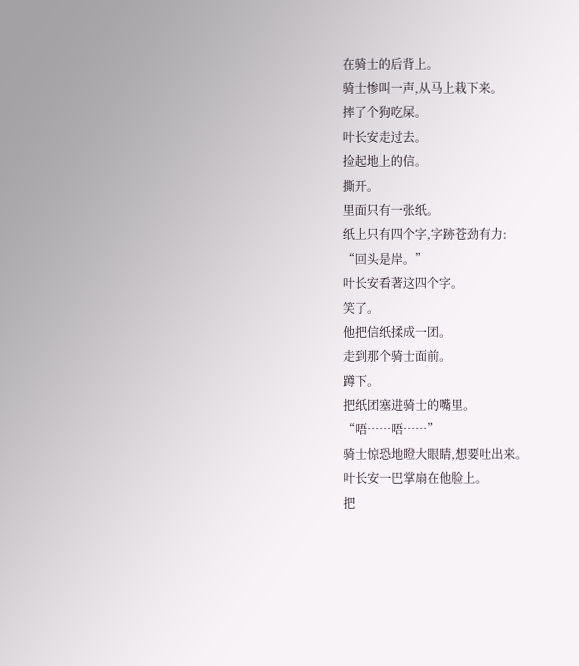在骑士的后背上。
骑士惨叫一声,从马上栽下来。
摔了个狗吃屎。
叶长安走过去。
捡起地上的信。
撕开。
里面只有一张纸。
纸上只有四个字,字跡苍劲有力:
“回头是岸。”
叶长安看著这四个字。
笑了。
他把信纸揉成一团。
走到那个骑士面前。
蹲下。
把纸团塞进骑士的嘴里。
“唔……唔……”
骑士惊恐地瞪大眼睛,想要吐出来。
叶长安一巴掌扇在他脸上。
把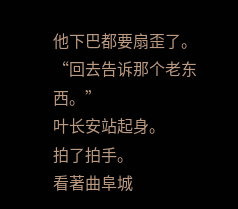他下巴都要扇歪了。
“回去告诉那个老东西。”
叶长安站起身。
拍了拍手。
看著曲阜城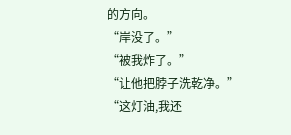的方向。
“岸没了。”
“被我炸了。”
“让他把脖子洗乾净。”
“这灯油,我还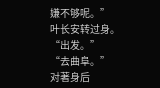嫌不够呢。”
叶长安转过身。
“出发。”
“去曲阜。”
对著身后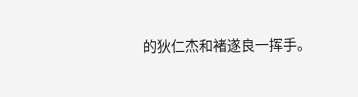的狄仁杰和褚遂良一挥手。